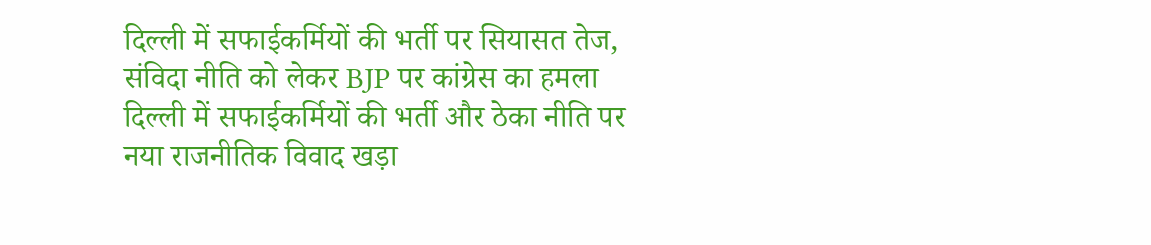दिल्ली में सफाईकर्मियों की भर्ती पर सियासत तेज, संविदा नीति को लेकर BJP पर कांग्रेस का हमला
दिल्ली में सफाईकर्मियों की भर्ती और ठेका नीति पर नया राजनीतिक विवाद खड़ा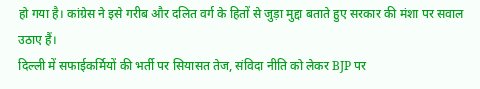हो गया है। कांग्रेस ने इसे गरीब और दलित वर्ग के हितों से जुड़ा मुद्दा बताते हुए सरकार की मंशा पर सवाल उठाए हैं।
दिल्ली में सफाईकर्मियों की भर्ती पर सियासत तेज, संविदा नीति को लेकर BJP पर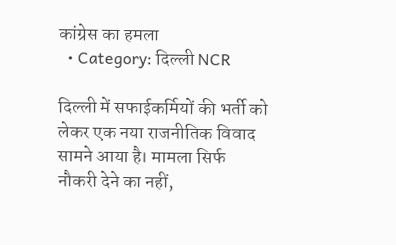कांग्रेस का हमला
  • Category: दिल्ली NCR

दिल्ली में सफाईकर्मियों की भर्ती को लेकर एक नया राजनीतिक विवाद सामने आया है। मामला सिर्फ नौकरी देने का नहीं,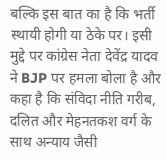बल्कि इस बात का है कि भर्ती स्थायी होगी या ठेके पर। इसी मुद्दे पर कांग्रेस नेता देवेंद्र यादव ने BJP पर हमला बोला है और कहा है कि संविदा नीति गरीब, दलित और मेहनतकश वर्ग के साथ अन्याय जैसी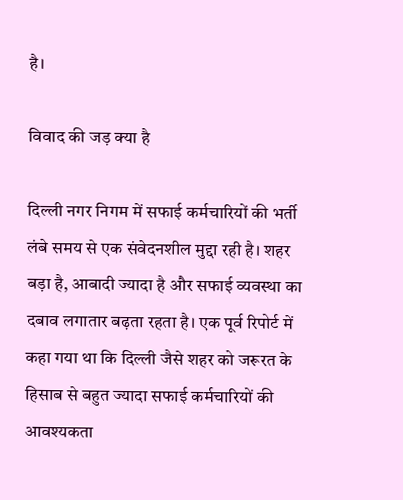है।

विवाद की जड़ क्या है

दिल्ली नगर निगम में सफाई कर्मचारियों की भर्ती लंबे समय से एक संवेदनशील मुद्दा रही है। शहर बड़ा है, आबादी ज्यादा है और सफाई व्यवस्था का दबाव लगातार बढ़ता रहता है। एक पूर्व रिपोर्ट में कहा गया था कि दिल्ली जैसे शहर को जरूरत के हिसाब से बहुत ज्यादा सफाई कर्मचारियों की आवश्यकता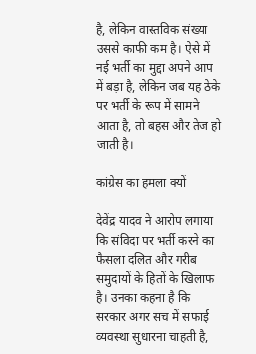है, लेकिन वास्तविक संख्या उससे काफी कम है। ऐसे में नई भर्ती का मुद्दा अपने आप में बड़ा है, लेकिन जब यह ठेके पर भर्ती के रूप में सामने आता है, तो बहस और तेज हो जाती है।

कांग्रेस का हमला क्यों

देवेंद्र यादव ने आरोप लगाया कि संविदा पर भर्ती करने का फैसला दलित और गरीब समुदायों के हितों के खिलाफ है। उनका कहना है कि सरकार अगर सच में सफाई व्यवस्था सुधारना चाहती है,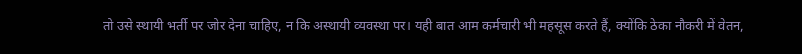तो उसे स्थायी भर्ती पर जोर देना चाहिए, न कि अस्थायी व्यवस्था पर। यही बात आम कर्मचारी भी महसूस करते हैं, क्योंकि ठेका नौकरी में वेतन,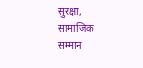सुरक्षा, सामाजिक सम्मान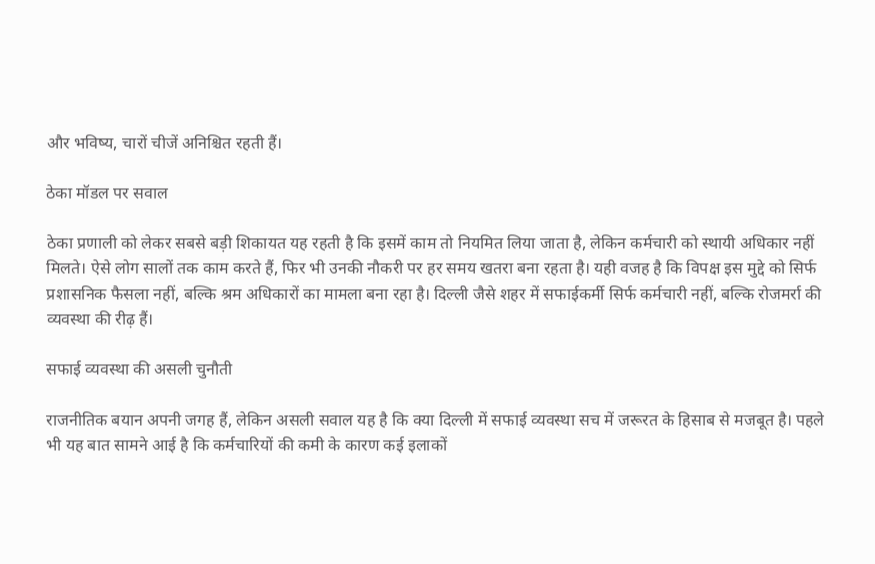और भविष्य, चारों चीजें अनिश्चित रहती हैं।

ठेका मॉडल पर सवाल

ठेका प्रणाली को लेकर सबसे बड़ी शिकायत यह रहती है कि इसमें काम तो नियमित लिया जाता है, लेकिन कर्मचारी को स्थायी अधिकार नहीं मिलते। ऐसे लोग सालों तक काम करते हैं, फिर भी उनकी नौकरी पर हर समय खतरा बना रहता है। यही वजह है कि विपक्ष इस मुद्दे को सिर्फ प्रशासनिक फैसला नहीं, बल्कि श्रम अधिकारों का मामला बना रहा है। दिल्ली जैसे शहर में सफाईकर्मी सिर्फ कर्मचारी नहीं, बल्कि रोजमर्रा की व्यवस्था की रीढ़ हैं।

सफाई व्यवस्था की असली चुनौती

राजनीतिक बयान अपनी जगह हैं, लेकिन असली सवाल यह है कि क्या दिल्ली में सफाई व्यवस्था सच में जरूरत के हिसाब से मजबूत है। पहले भी यह बात सामने आई है कि कर्मचारियों की कमी के कारण कई इलाकों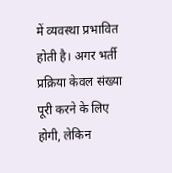में व्यवस्था प्रभावित होती है। अगर भर्ती प्रक्रिया केवल संख्या पूरी करने के लिए होगी, लेकिन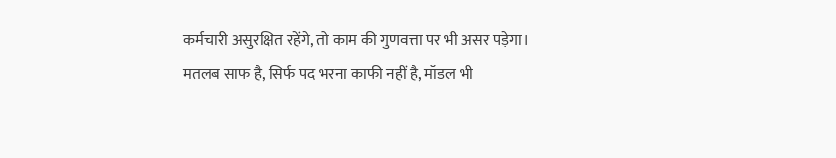कर्मचारी असुरक्षित रहेंगे, तो काम की गुणवत्ता पर भी असर पड़ेगा। मतलब साफ है, सिर्फ पद भरना काफी नहीं है, मॉडल भी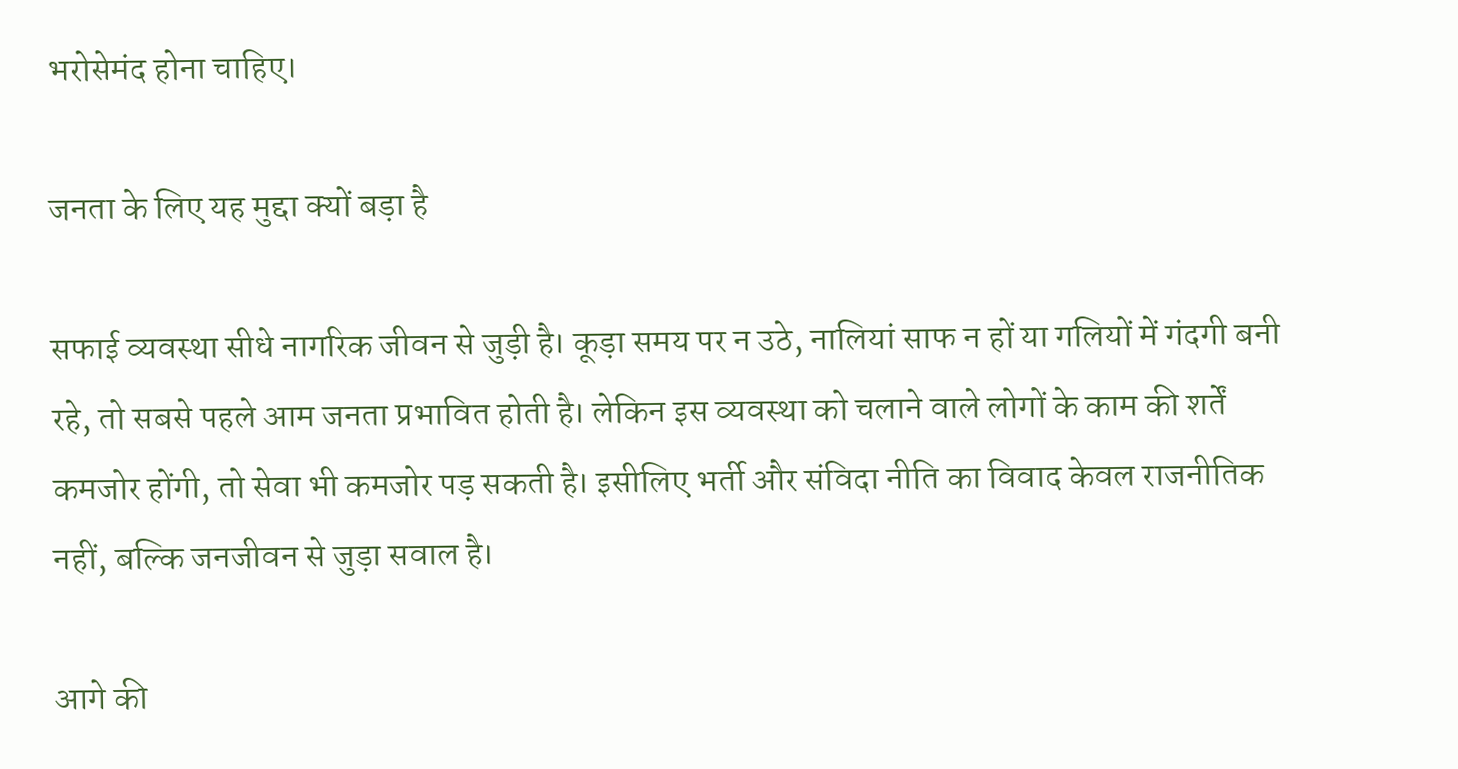भरोसेमंद होना चाहिए।

जनता के लिए यह मुद्दा क्यों बड़ा है

सफाई व्यवस्था सीधे नागरिक जीवन से जुड़ी है। कूड़ा समय पर न उठे, नालियां साफ न हों या गलियों में गंदगी बनी रहे, तो सबसे पहले आम जनता प्रभावित होती है। लेकिन इस व्यवस्था को चलाने वाले लोगों के काम की शर्तें कमजोर होंगी, तो सेवा भी कमजोर पड़ सकती है। इसीलिए भर्ती और संविदा नीति का विवाद केवल राजनीतिक नहीं, बल्कि जनजीवन से जुड़ा सवाल है।

आगे की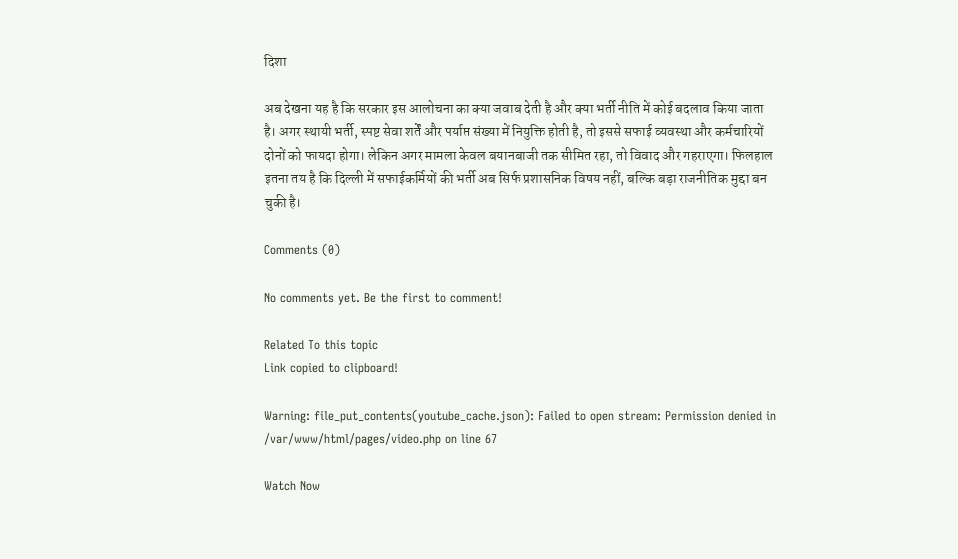दिशा

अब देखना यह है कि सरकार इस आलोचना का क्या जवाब देती है और क्या भर्ती नीति में कोई बदलाव किया जाता है। अगर स्थायी भर्ती, स्पष्ट सेवा शर्तें और पर्याप्त संख्या में नियुक्ति होती है, तो इससे सफाई व्यवस्था और कर्मचारियों दोनों को फायदा होगा। लेकिन अगर मामला केवल बयानबाजी तक सीमित रहा, तो विवाद और गहराएगा। फिलहाल इतना तय है कि दिल्ली में सफाईकर्मियों की भर्ती अब सिर्फ प्रशासनिक विषय नहीं, बल्कि बड़ा राजनीतिक मुद्दा बन चुकी है।

Comments (0)

No comments yet. Be the first to comment!

Related To this topic
Link copied to clipboard!

Warning: file_put_contents(youtube_cache.json): Failed to open stream: Permission denied in /var/www/html/pages/video.php on line 67

Watch Now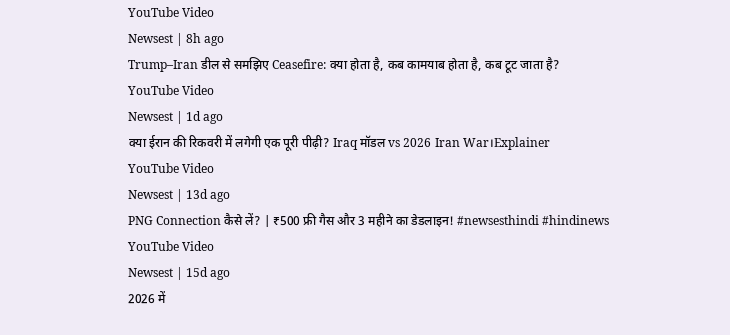YouTube Video
Newsest | 8h ago
Trump–Iran डील से समझिए Ceasefire: क्या होता है, कब कामयाब होता है, कब टूट जाता है?
YouTube Video
Newsest | 1d ago
क्या ईरान की रिकवरी में लगेगी एक पूरी पीढ़ी? Iraq मॉडल vs 2026 Iran War।Explainer
YouTube Video
Newsest | 13d ago
PNG Connection कैसे लें? | ₹500 फ्री गैस और 3 महीने का डेडलाइन! #newsesthindi #hindinews
YouTube Video
Newsest | 15d ago
2026 में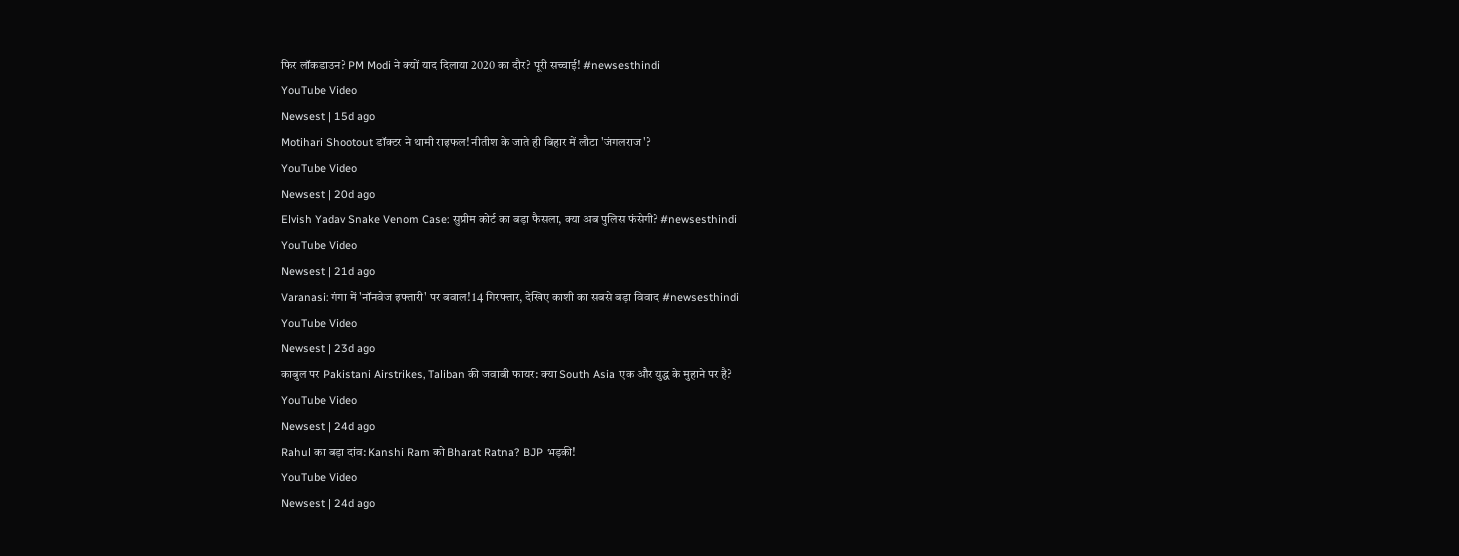फिर लॉकडाउन? PM Modi ने क्यों याद दिलाया 2020 का दौर? पूरी सच्चाई! #newsesthindi
YouTube Video
Newsest | 15d ago
Motihari Shootout डॉक्टर ने थामी राइफल! नीतीश के जाते ही बिहार में लौटा 'जंगलराज'?
YouTube Video
Newsest | 20d ago
Elvish Yadav Snake Venom Case: सुप्रीम कोर्ट का बड़ा फैसला, क्या अब पुलिस फंसेगी? #newsesthindi
YouTube Video
Newsest | 21d ago
Varanasi: गंगा में 'नॉनवेज इफ्तारी' पर बवाल! 14 गिरफ्तार, देखिए काशी का सबसे बड़ा विवाद #newsesthindi
YouTube Video
Newsest | 23d ago
काबुल पर Pakistani Airstrikes, Taliban की जवाबी फायर: क्या South Asia एक और युद्ध के मुहाने पर है?
YouTube Video
Newsest | 24d ago
Rahul का बड़ा दांव: Kanshi Ram को Bharat Ratna? BJP भड़की!
YouTube Video
Newsest | 24d ago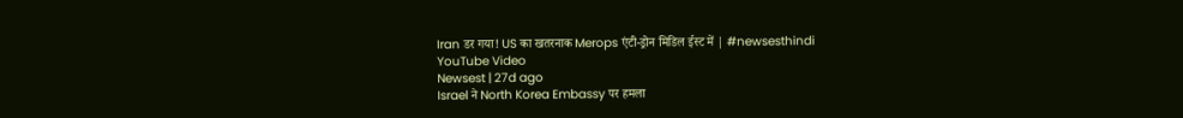Iran डर गया! US का खतरनाक Merops एंटी-ड्रोन मिडिल ईस्ट में | #newsesthindi
YouTube Video
Newsest | 27d ago
Israel ने North Korea Embassy पर हमला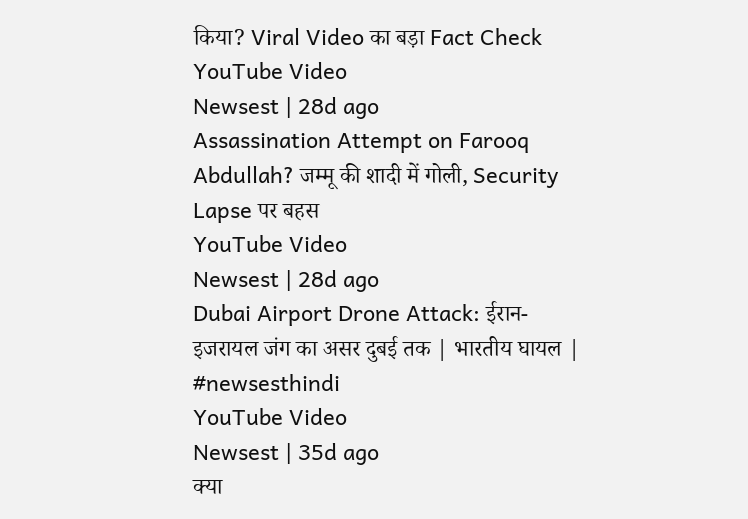किया? Viral Video का बड़ा Fact Check
YouTube Video
Newsest | 28d ago
Assassination Attempt on Farooq Abdullah? जम्मू की शादी में गोली, Security Lapse पर बहस
YouTube Video
Newsest | 28d ago
Dubai Airport Drone Attack: ईरान-इजरायल जंग का असर दुबई तक | भारतीय घायल | #newsesthindi
YouTube Video
Newsest | 35d ago
क्या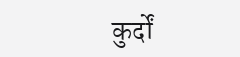कुर्दों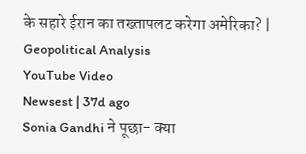के सहारे ईरान का तख्तापलट करेगा अमेरिका? | Geopolitical Analysis
YouTube Video
Newsest | 37d ago
Sonia Gandhi ने पूछा- क्या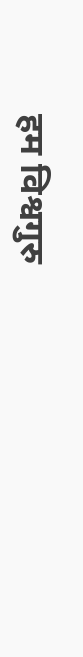हम विश्वगुरु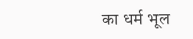का धर्म भूल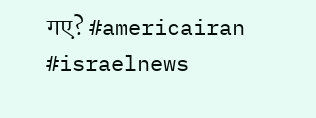गए? #americairan #israelnews